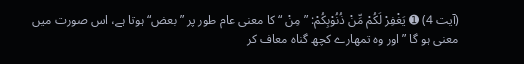(آیت 4) ➊ يَغْفِرْ لَكُمْ مِّنْ ذُنُوْبِكُمْ: ” مِنْ “ کا معنی عام طور پر ”بعض“ ہوتا ہے، اس صورت میں معنی ہو گا ”اور وہ تمھارے کچھ گناہ معاف کر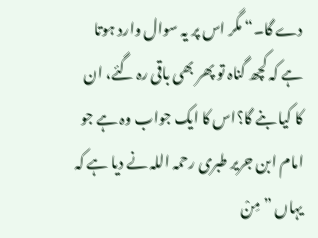دے گا۔“ مگر اس پر یہ سوال وارد ہوتا ہے کہ کچھ گناہ تو پھر بھی باقی رہ گئے، ان کا کیا بنے گا؟اس کا ایک جواب وہ ہے جو امام ابن جریر طبری رحمہ اللہ نے دیا ہے کہ یہاں ” مِنْ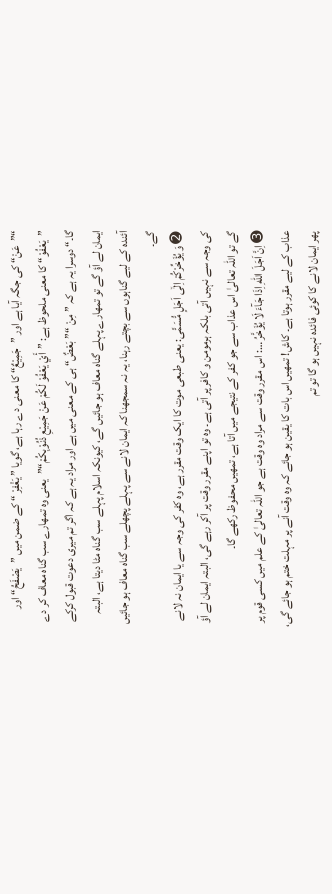“”عَنْ“ کی جگہ آیا ہے اور ”جَمِيْعٌ“ کا معنی دے رہا ہے، گویا ” يَغْفِرْ “ کے ضمن میں ”يَصْفَحُ“ اور ”يَعْفُوْ“ کا معنی ملحوظ ہے: ”أَيْ يَعْفُوْ لَكُمْ عَنْ جَمِيْعِ ذُنُوْبِكُمْ“”یعنی وہ تمھارے سب گناہ معاف کر دے گا۔“ دوسرا یہ ہے کہ ” مِنْ “” بَعْضٌ“ ہی کے معنی میں ہے اور مراد یہ ہے کہ اگر تم میری دعوت قبول کرکے ایمان لے آؤ گے تو تمھارے پہلے گناہ معاف ہو جائیں گے، کیونکہ اسلام پہلے سب گناہ مٹا دیتا ہے، البتہ آئندہ کے لیے گناہوں سے بچتے رہنا، یہ نہ سمجھنا کہ ایمان لانے سے پہلے پچھلے سب گناہ معاف ہو جائیں گے۔
➋ وَ يُؤَخِّرْكُمْ اِلٰۤى اَجَلٍ مُّسَمًّى: یعنی طبعی موت کا ایک وقت مقرر ہے، وہ کفر کی وجہ سے یا ایمان نہ لانے کی وجہ سے نہیں آتی بلکہ ہرمومن و کافر پر آتی ہے۔ وہ تو اپنے مقرر وقت پر آکر رہے گی، البتہ ایمان لے آؤ گے تو اللہ تعالیٰ اس عذاب سے جو کفر کے نتیجے میں آتا ہے، تمھیں محفوظ رکھے گا۔
➌ اِنَّ اَجَلَ اللّٰهِ اِذَا جَآءَ لَا يُؤَخَّرُ …: اس مقرر وقت سے مراد وہ وقت ہے جو اللہ تعالیٰ کے علم میں کسی قوم پر عذاب کے لیے مقرر ہوتا ہے۔ کاش! تمھیں اس بات کا یقین ہو جائے کہ وہ وقت آنے پر مہلت ختم ہو جائے گی، پھر ایمان لانے کا کوئی فائدہ نہیں ہو گا تو تم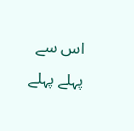اس سے پہلے پہلے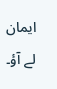ایمان لے آؤ۔